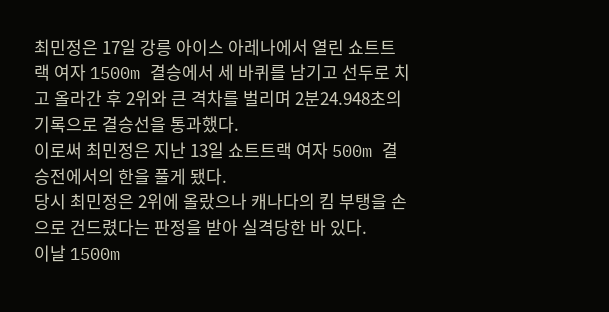최민정은 17일 강릉 아이스 아레나에서 열린 쇼트트랙 여자 1500m 결승에서 세 바퀴를 남기고 선두로 치고 올라간 후 2위와 큰 격차를 벌리며 2분24.948초의 기록으로 결승선을 통과했다.
이로써 최민정은 지난 13일 쇼트트랙 여자 500m 결승전에서의 한을 풀게 됐다.
당시 최민정은 2위에 올랐으나 캐나다의 킴 부탱을 손으로 건드렸다는 판정을 받아 실격당한 바 있다.
이날 1500m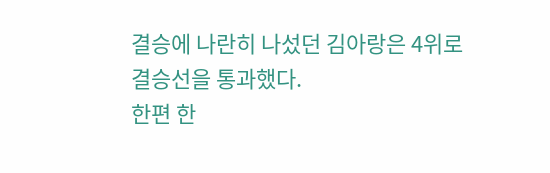결승에 나란히 나섰던 김아랑은 4위로 결승선을 통과했다.
한편 한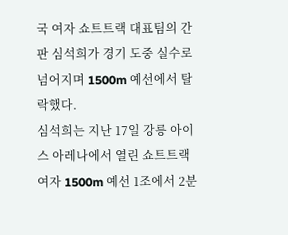국 여자 쇼트트랙 대표팀의 간판 심석희가 경기 도중 실수로 넘어지며 1500m 예선에서 탈락했다.
심석희는 지난 17일 강릉 아이스 아레나에서 열린 쇼트트랙 여자 1500m 예선 1조에서 2분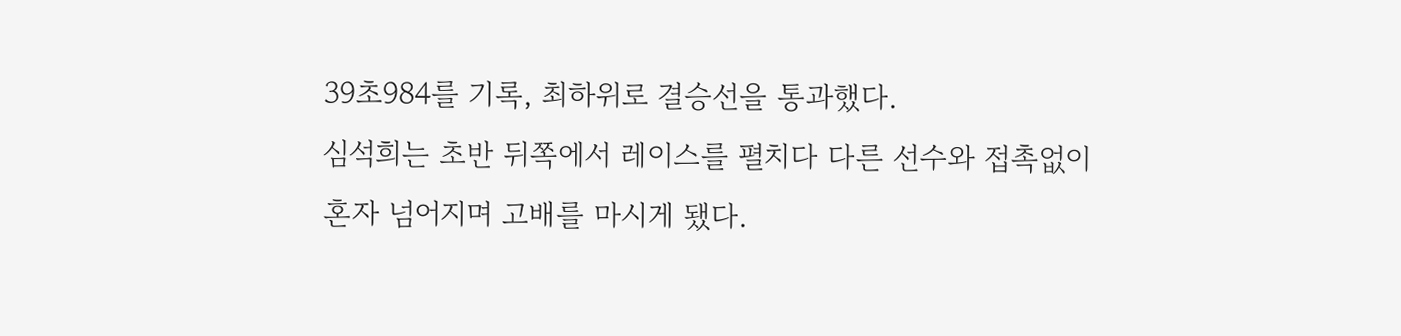39초984를 기록, 최하위로 결승선을 통과했다.
심석희는 초반 뒤쪽에서 레이스를 펼치다 다른 선수와 접촉없이 혼자 넘어지며 고배를 마시게 됐다.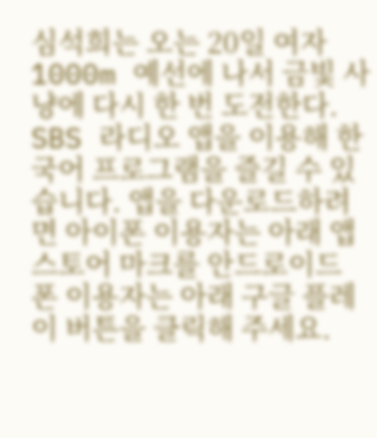심석희는 오는 20일 여자 1000m 예선에 나서 금빛 사냥에 다시 한 번 도전한다.
SBS 라디오 앱을 이용해 한국어 프로그램을 즐길 수 있습니다. 앱을 다운로드하려면 아이폰 이용자는 아래 앱스토어 마크를 안드로이드 폰 이용자는 아래 구글 플레이 버튼을 클릭해 주세요.